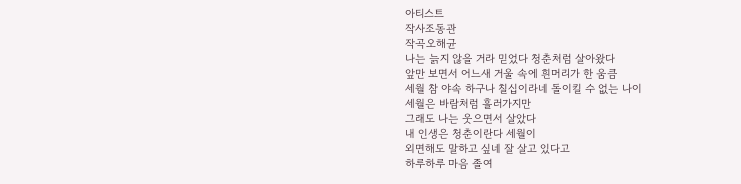아티스트
작사조동관
작곡오해균
나는 늙지 않을 거라 믿었다 청춘처럼 살아왔다
앞만 보면서 어느새 거울 속에 흰머리가 한 움큼
세월 참 야속 하구나 칠십이라네 돌이킬 수 없는 나이
세월은 바람처럼 흘러가지만
그래도 나는 웃으면서 살았다
내 인생은 청춘이란다 세월이
외면해도 말하고 싶네 잘 살고 있다고
하루하루 마음 졸여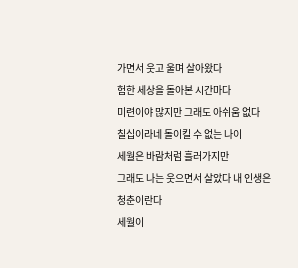가면서 웃고 울며 살아왔다
험한 세상을 돌아본 시간마다
미련이야 많지만 그래도 아쉬움 없다
칠십이라네 돌이킬 수 없는 나이
세월은 바람처럼 흘러가지만
그래도 나는 웃으면서 살았다 내 인생은 청춘이란다
세월이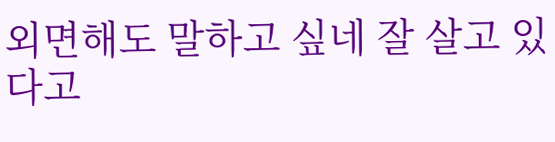외면해도 말하고 싶네 잘 살고 있다고